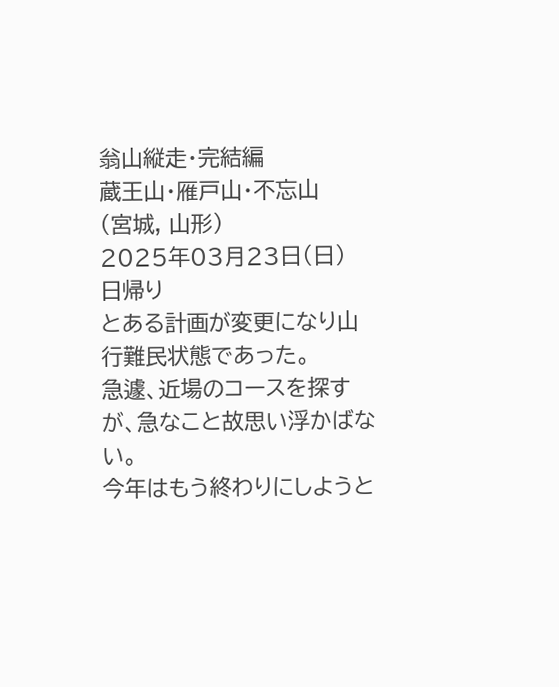翁山縦走・完結編
蔵王山・雁戸山・不忘山
(宮城, 山形)
2025年03月23日(日)
日帰り
とある計画が変更になり山行難民状態であった。
急遽、近場のコースを探すが、急なこと故思い浮かばない。
今年はもう終わりにしようと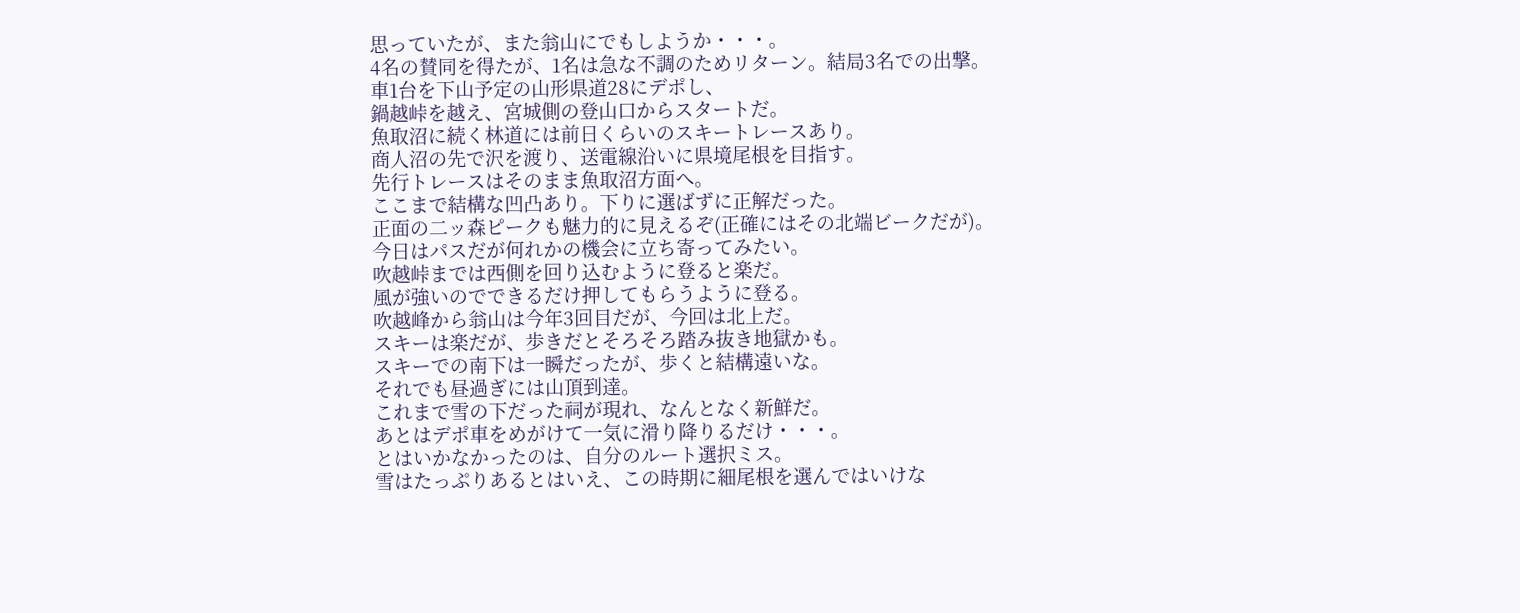思っていたが、また翁山にでもしようか・・・。
4名の賛同を得たが、1名は急な不調のためリターン。結局3名での出撃。
車1台を下山予定の山形県道28にデポし、
鍋越峠を越え、宮城側の登山口からスタートだ。
魚取沼に続く林道には前日くらいのスキートレースあり。
商人沼の先で沢を渡り、送電線沿いに県境尾根を目指す。
先行トレースはそのまま魚取沼方面へ。
ここまで結構な凹凸あり。下りに選ばずに正解だった。
正面の二ッ森ピークも魅力的に見えるぞ(正確にはその北端ビークだが)。
今日はパスだが何れかの機会に立ち寄ってみたい。
吹越峠までは西側を回り込むように登ると楽だ。
風が強いのでできるだけ押してもらうように登る。
吹越峰から翁山は今年3回目だが、今回は北上だ。
スキーは楽だが、歩きだとそろそろ踏み抜き地獄かも。
スキーでの南下は一瞬だったが、歩くと結構遠いな。
それでも昼過ぎには山頂到達。
これまで雪の下だった祠が現れ、なんとなく新鮮だ。
あとはデポ車をめがけて一気に滑り降りるだけ・・・。
とはいかなかったのは、自分のルート選択ミス。
雪はたっぷりあるとはいえ、この時期に細尾根を選んではいけな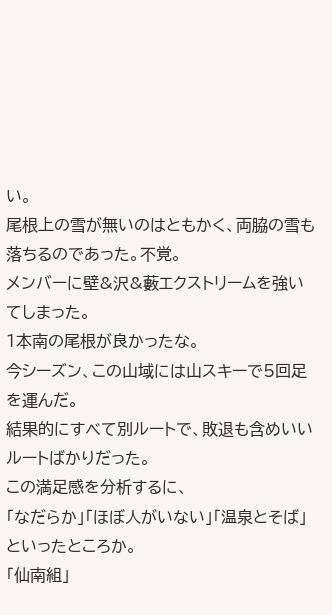い。
尾根上の雪が無いのはともかく、両脇の雪も落ちるのであった。不覚。
メンバーに壁&沢&藪エクストリームを強いてしまった。
1本南の尾根が良かったな。
今シーズン、この山域には山スキーで5回足を運んだ。
結果的にすべて別ルートで、敗退も含めいいルートばかりだった。
この満足感を分析するに、
「なだらか」「ほぼ人がいない」「温泉とそば」といったところか。
「仙南組」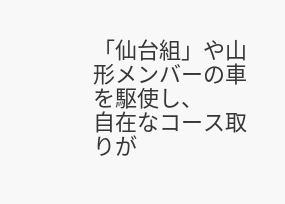「仙台組」や山形メンバーの車を駆使し、
自在なコース取りが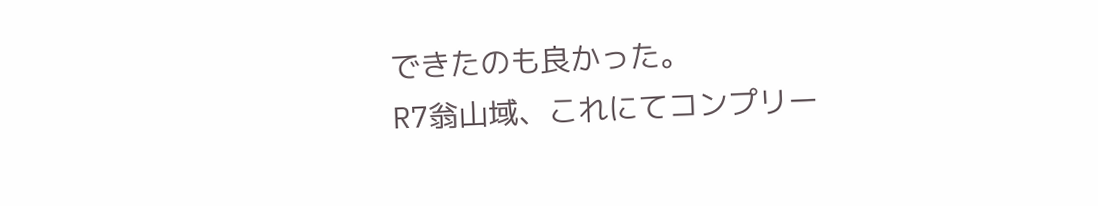できたのも良かった。
R7翁山域、これにてコンプリー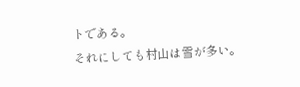トである。
それにしても村山は雪が多い。